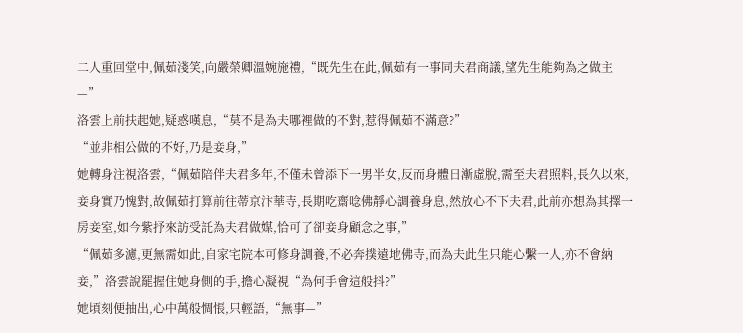二人重回堂中,佩茹淺笑,向嚴榮卿溫婉施禮,“既先生在此,佩茹有一事同夫君商議,望先生能夠為之做主—”
洛雲上前扶起她,疑惑嘆息,“莫不是為夫哪裡做的不對,惹得佩茹不滿意?”
“並非相公做的不好,乃是妾身,”
她轉身注視洛雲,“佩茹陪伴夫君多年,不僅未曾添下一男半女,反而身體日漸虛脫,需至夫君照料,長久以來,妾身實乃愧對,故佩茹打算前往蒂京汴華寺,長期吃齋唸佛靜心調養身息,然放心不下夫君,此前亦想為其擇一房妾室,如今紫抒來訪受託為夫君做媒,恰可了卻妾身顧念之事,”
“佩茹多濾,更無需如此,自家宅院本可修身調養,不必奔撲遠地佛寺,而為夫此生只能心繫一人,亦不會納妾,”洛雲說罷握住她身側的手,擔心凝視“為何手會這般抖?”
她頃刻便抽出,心中萬般惆悵,只輕語,“無事—”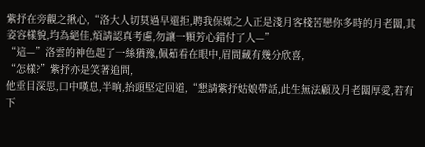紫抒在旁觀之揪心,“洛大人切莫過早還拒,聘我保媒之人正是淺月客棧苦戀你多時的月老闆,其姿容樣貌,均為絕佳,煩請認真考慮,勿讓一顆芳心錯付了人—”
“這—”洛雲的神色起了一絲猶豫,佩茹看在眼中,眉間藏有幾分欣喜,
“怎樣?”紫抒亦是笑著追問,
他垂目深思,口中嘆息,半晌,抬頭堅定回道,“懇請紫抒姑娘帶話,此生無法顧及月老闆厚愛,若有下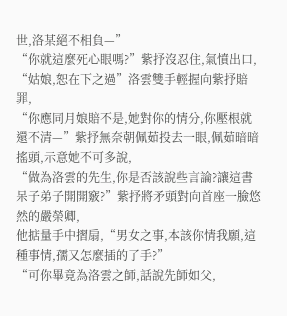世,洛某絕不相負—”
“你就這麼死心眼嗎?”紫抒沒忍住,氣憤出口,
“姑娘,恕在下之過”洛雲雙手輕握向紫抒賠罪,
“你應同月娘賠不是,她對你的情分,你壓根就還不清—”紫抒無奈朝佩茹投去一眼,佩茹暗暗搖頭,示意她不可多說,
“做為洛雲的先生,你是否該說些言論?讓這書呆子弟子開開竅?”紫抒將矛頭對向首座一臉悠然的嚴榮卿,
他掂量手中摺扇,“男女之事,本該你情我願,這種事情,孺又怎麼插的了手?”
“可你畢竟為洛雲之師,話說先師如父,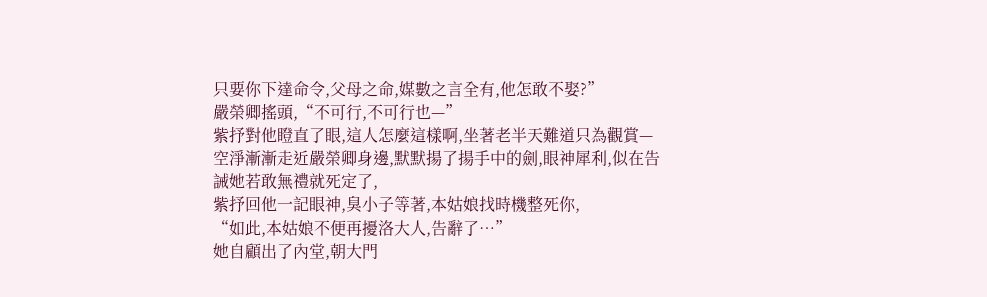只要你下達命令,父母之命,媒數之言全有,他怎敢不娶?”
嚴榮卿搖頭,“不可行,不可行也—”
紫抒對他瞪直了眼,這人怎麼這樣啊,坐著老半天難道只為觀賞—
空淨漸漸走近嚴榮卿身邊,默默揚了揚手中的劍,眼神犀利,似在告誡她若敢無禮就死定了,
紫抒回他一記眼神,臭小子等著,本姑娘找時機整死你,
“如此,本姑娘不便再擾洛大人,告辭了…”
她自顧出了內堂,朝大門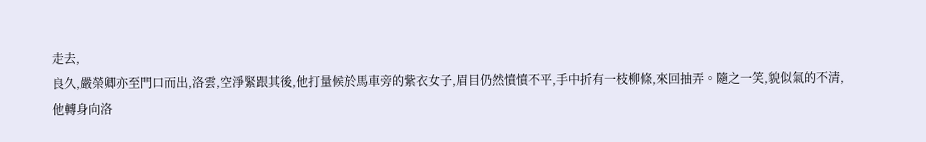走去,
良久,嚴榮卿亦至門口而出,洛雲,空淨緊跟其後,他打量候於馬車旁的紫衣女子,眉目仍然憤憤不平,手中折有一枝柳條,來回抽弄。隨之一笑,貌似氣的不清,
他轉身向洛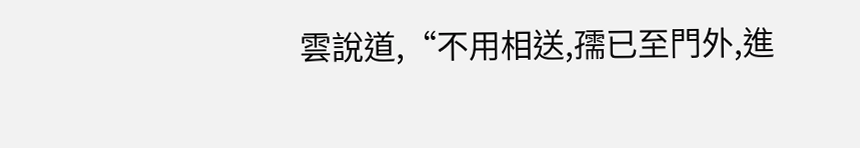雲說道,“不用相送,孺已至門外,進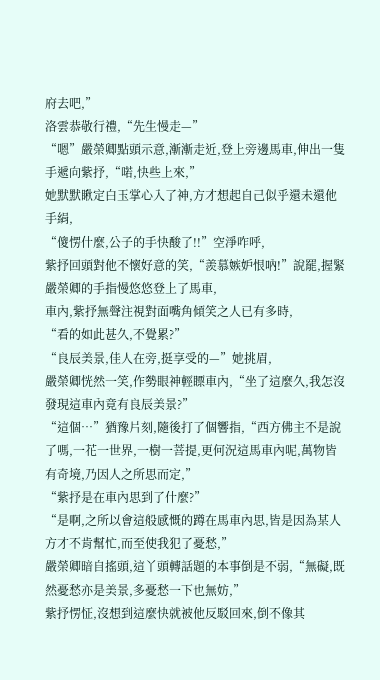府去吧,”
洛雲恭敬行禮,“先生慢走—”
“嗯”嚴榮卿點頭示意,漸漸走近,登上旁邊馬車,伸出一隻手遞向紫抒,“喏,快些上來,”
她默默瞅定白玉掌心入了神,方才想起自己似乎還未還他手絹,
“傻愣什麼,公子的手快酸了!!”空淨咋呼,
紫抒回頭對他不懷好意的笑,“羨慕嫉妒恨吶!”說罷,握緊嚴榮卿的手指慢悠悠登上了馬車,
車內,紫抒無聲注視對面嘴角傾笑之人已有多時,
“看的如此甚久,不覺累?”
“良辰美景,佳人在旁,挺享受的—”她挑眉,
嚴榮卿恍然一笑,作勢眼神輕瞟車內,“坐了這麼久,我怎沒發現這車內竟有良辰美景?”
“這個…”猶豫片刻,隨後打了個響指,“西方佛主不是說了嗎,一花一世界,一樹一菩提,更何況這馬車內呢,萬物皆有奇境,乃因人之所思而定,”
“紫抒是在車內思到了什麼?”
“是啊,之所以會這般感慨的蹲在馬車內思,皆是因為某人方才不肯幫忙,而至使我犯了憂愁,”
嚴榮卿暗自搖頭,這丫頭轉話題的本事倒是不弱,“無礙,既然憂愁亦是美景,多憂愁一下也無妨,”
紫抒愣怔,沒想到這麼快就被他反駁回來,倒不像其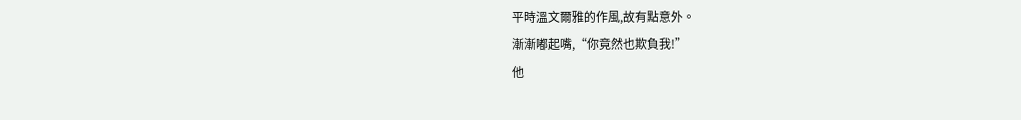平時溫文爾雅的作風,故有點意外。
漸漸嘟起嘴,“你竟然也欺負我!”
他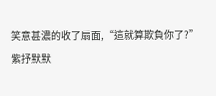笑意甚濃的收了扇面,“這就算欺負你了?”
紫抒默默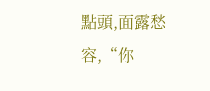點頭,面露愁容,“你